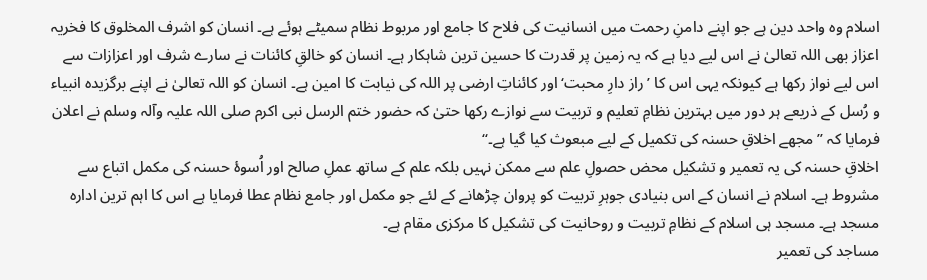اسلام وہ واحد دین ہے جو اپنے دامنِ رحمت میں انسانیت کی فلاح کا جامع اور مربوط نظام سمیٹے ہوئے ہے۔ انسان کو اشرف المخلوق کا فخریہ اعزاز بھی اللہ تعالیٰ نے اس لیے دیا ہے کہ یہ زمین پر قدرت کا حسین ترین شاہکار ہے۔ انسان کو خالقِ کائنات نے سارے شرف اور اعزازات سے اس لیے نواز رکھا ہے کیونکہ یہی اس کا ’راز دارِ محبت‘ اور کائناتِ ارضی پر اللہ کی نیابت کا امین ہے۔ انسان کو اللہ تعالیٰ نے اپنے برگزیدہ انبیاء و رُسل کے ذریعے ہر دور میں بہترین نظامِ تعلیم و تربیت سے نوازے رکھا حتیٰ کہ حضور ختم الرسل نبی اکرم صلی اللہ علیہ وآلہ وسلم نے اعلان فرمایا کہ ’’مجھے اخلاقِ حسنہ کی تکمیل کے لیے مبعوث کیا گیا ہے۔‘‘
اخلاقِ حسنہ کی یہ تعمیر و تشکیل محض حصولِ علم سے ممکن نہیں بلکہ علم کے ساتھ عملِ صالح اور اُسوۂ حسنہ کی مکمل اتباع سے مشروط ہے۔ اسلام نے انسان کے اس بنیادی جوہرِ تربیت کو پروان چڑھانے کے لئے جو مکمل اور جامع نظام عطا فرمایا ہے اس کا اہم ترین ادارہ مسجد ہے۔ مسجد ہی اسلام کے نظامِ تربیت و روحانیت کی تشکیل کا مرکزی مقام ہے۔
مساجد کی تعمیر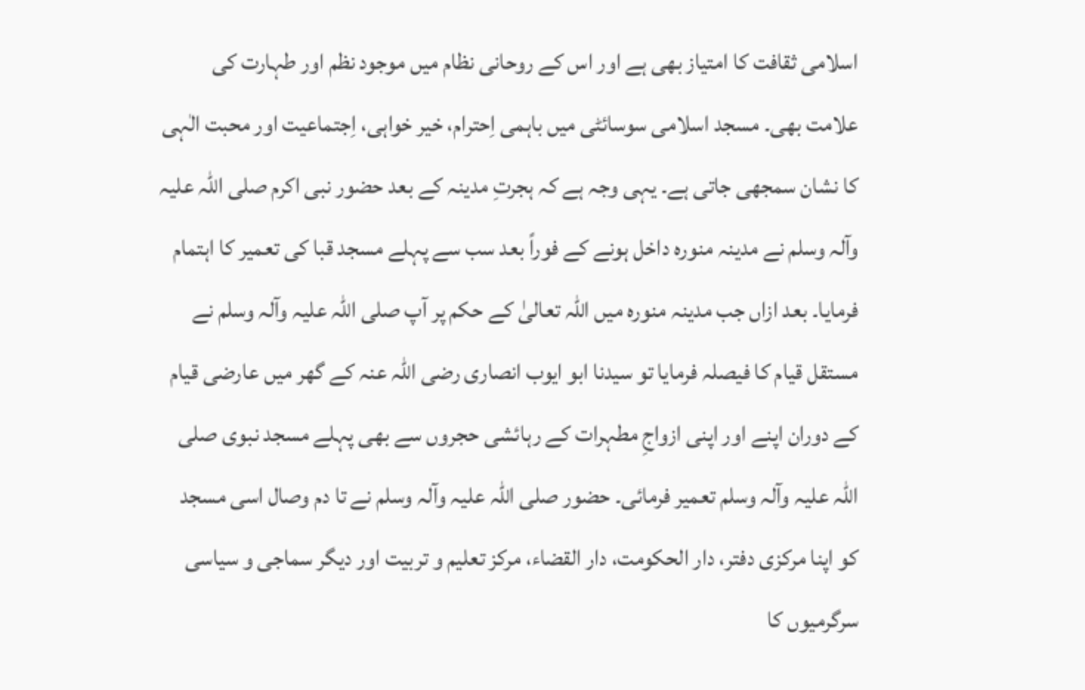اسلامی ثقافت کا امتیاز بھی ہے اور اس کے روحانی نظام میں موجود نظم اور طہارت کی علامت بھی۔ مسجد اسلامی سوسائٹی میں باہمی اِحترام، خیر خواہی، اِجتماعیت اور محبت الٰہی کا نشان سمجھی جاتی ہے۔ یہی وجہ ہے کہ ہجرتِ مدینہ کے بعد حضور نبی اکرم صلی اللہ علیہ وآلہ وسلم نے مدینہ منورہ داخل ہونے کے فوراً بعد سب سے پہلے مسجد قبا کی تعمیر کا اہتمام فرمایا۔ بعد ازاں جب مدینہ منورہ میں اللہ تعالیٰ کے حکم پر آپ صلی اللہ علیہ وآلہ وسلم نے مستقل قیام کا فیصلہ فرمایا تو سیدنا ابو ایوب انصاری رضی اللہ عنہ کے گھر میں عارضی قیام کے دوران اپنے اور اپنی ازواجِ مطہرات کے رہائشی حجروں سے بھی پہلے مسجد نبوی صلی اللہ علیہ وآلہ وسلم تعمیر فرمائی۔ حضور صلی اللہ علیہ وآلہ وسلم نے تا دم وصال اسی مسجد کو اپنا مرکزی دفتر، دار الحکومت، دار القضاء، مرکز تعلیم و تربیت اور دیگر سماجی و سیاسی سرگرمیوں کا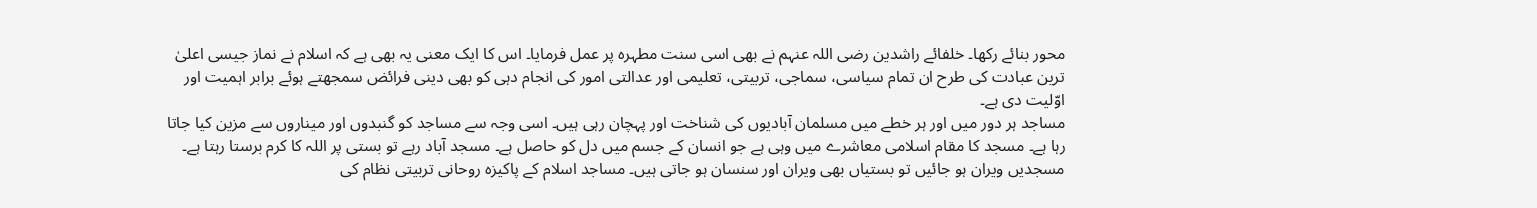محور بنائے رکھا۔ خلفائے راشدین رضی اللہ عنہم نے بھی اسی سنت مطہرہ پر عمل فرمایا۔ اس کا ایک معنی یہ بھی ہے کہ اسلام نے نماز جیسی اعلیٰ ترین عبادت کی طرح ان تمام سیاسی، سماجی، تربیتی، تعلیمی اور عدالتی امور کی انجام دہی کو بھی دینی فرائض سمجھتے ہوئے برابر اہمیت اور اوّلیت دی ہے۔
مساجد ہر دور میں اور ہر خطے میں مسلمان آبادیوں کی شناخت اور پہچان رہی ہیں۔ اسی وجہ سے مساجد کو گنبدوں اور میناروں سے مزین کیا جاتا رہا ہے۔ مسجد کا مقام اسلامی معاشرے میں وہی ہے جو انسان کے جسم میں دل کو حاصل ہے۔ مسجد آباد رہے تو بستی پر اللہ کا کرم برستا رہتا ہے۔ مسجدیں ویران ہو جائیں تو بستیاں بھی ویران اور سنسان ہو جاتی ہیں۔ مساجد اسلام کے پاکیزہ روحانی تربیتی نظام کی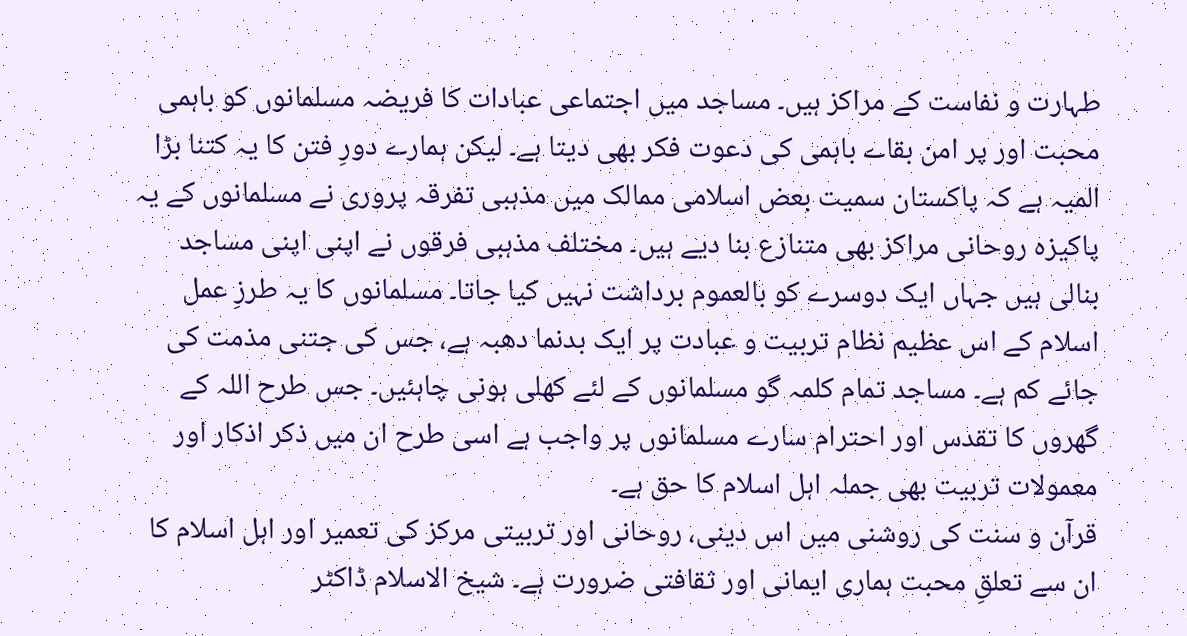طہارت و نفاست کے مراکز ہیں۔ مساجد میں اجتماعی عبادات کا فریضہ مسلمانوں کو باہمی محبت اور پر امن بقاے باہمی کی دعوت فکر بھی دیتا ہے۔ لیکن ہمارے دورِ فتن کا یہ کتنا بڑا المیہ ہے کہ پاکستان سمیت بعض اسلامی ممالک میں مذہبی تفرقہ پروری نے مسلمانوں کے یہ پاکیزہ روحانی مراکز بھی متنازع بنا دیے ہیں۔ مختلف مذہبی فرقوں نے اپنی اپنی مساجد بنالی ہیں جہاں ایک دوسرے کو بالعموم برداشت نہیں کیا جاتا۔ مسلمانوں کا یہ طرزِ عمل اسلام کے اس عظیم نظام تربیت و عبادت پر ایک بدنما دھبہ ہے، جس کی جتنی مذمت کی جائے کم ہے۔ مساجد تمام کلمہ گو مسلمانوں کے لئے کھلی ہونی چاہئیں۔ جس طرح اللہ کے گھروں کا تقدس اور احترام سارے مسلمانوں پر واجب ہے اسی طرح ان میں ذکر اذکار اور معمولات تربیت بھی جملہ اہل اسلام کا حق ہے۔
قرآن و سنت کی روشنی میں اس دینی، روحانی اور تربیتی مرکز کی تعمیر اور اہل اسلام کا ان سے تعلقِ محبت ہماری ایمانی اور ثقافتی ضرورت ہے۔ شیخ الاسلام ڈاکٹر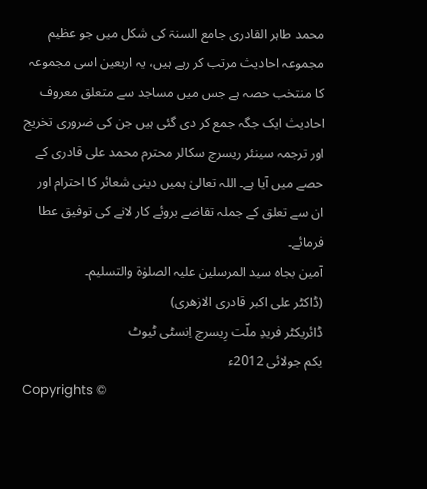محمد طاہر القادری جامع السنۃ کی شکل میں جو عظیم مجموعہ احادیث مرتب کر رہے ہیں، یہ اربعین اسی مجموعہ کا منتخب حصہ ہے جس میں مساجد سے متعلق معروف احادیث ایک جگہ جمع کر دی گئی ہیں جن کی ضروری تخریج اور ترجمہ سینئر ریسرچ سکالر محترم محمد علی قادری کے حصے میں آیا ہے۔ اللہ تعالیٰ ہمیں دینی شعائر کا احترام اور ان سے تعلق کے جملہ تقاضے بروئے کار لانے کی توفیق عطا فرمائے۔
آمین بجاہ سید المرسلین علیہ الصلوٰۃ والتسلیم۔
(ڈاکٹر علی اکبر قادری الازھری)
ڈائریکٹر فریدِ ملّت رِیسرچ اِنسٹی ٹیوٹ
یکم جولائی 2012ء
Copyrights ©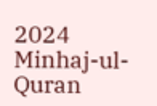2024 Minhaj-ul-Quran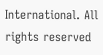International. All rights reserved